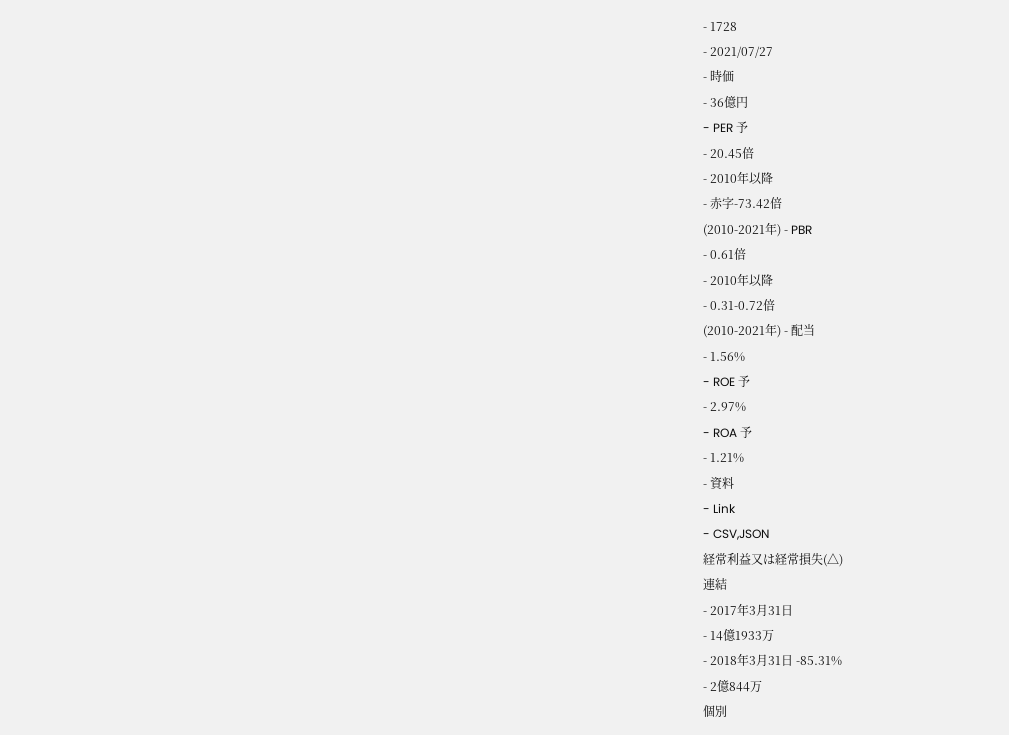- 1728
- 2021/07/27
- 時価
- 36億円
- PER 予
- 20.45倍
- 2010年以降
- 赤字-73.42倍
(2010-2021年) - PBR
- 0.61倍
- 2010年以降
- 0.31-0.72倍
(2010-2021年) - 配当
- 1.56%
- ROE 予
- 2.97%
- ROA 予
- 1.21%
- 資料
- Link
- CSV,JSON
経常利益又は経常損失(△)
連結
- 2017年3月31日
- 14億1933万
- 2018年3月31日 -85.31%
- 2億844万
個別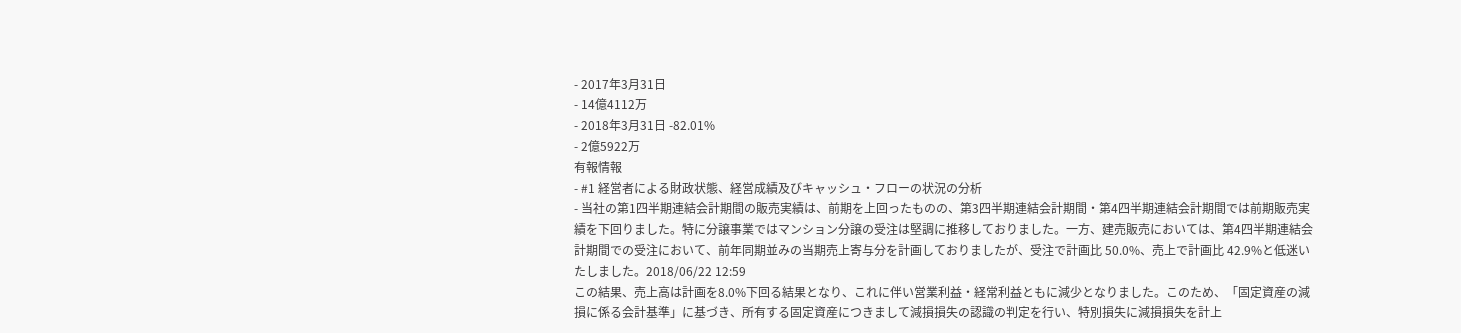- 2017年3月31日
- 14億4112万
- 2018年3月31日 -82.01%
- 2億5922万
有報情報
- #1 経営者による財政状態、経営成績及びキャッシュ・フローの状況の分析
- 当社の第1四半期連結会計期間の販売実績は、前期を上回ったものの、第3四半期連結会計期間・第4四半期連結会計期間では前期販売実績を下回りました。特に分譲事業ではマンション分譲の受注は堅調に推移しておりました。一方、建売販売においては、第4四半期連結会計期間での受注において、前年同期並みの当期売上寄与分を計画しておりましたが、受注で計画比 50.0%、売上で計画比 42.9%と低迷いたしました。2018/06/22 12:59
この結果、売上高は計画を8.0%下回る結果となり、これに伴い営業利益・経常利益ともに減少となりました。このため、「固定資産の減損に係る会計基準」に基づき、所有する固定資産につきまして減損損失の認識の判定を行い、特別損失に減損損失を計上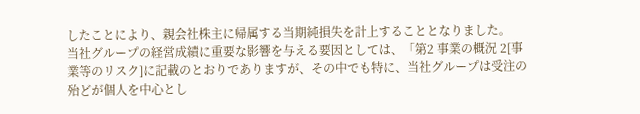したことにより、親会社株主に帰属する当期純損失を計上することとなりました。
当社グループの経営成績に重要な影響を与える要因としては、「第2 事業の概況 2[事業等のリスク]に記載のとおりでありますが、その中でも特に、当社グループは受注の殆どが個人を中心とし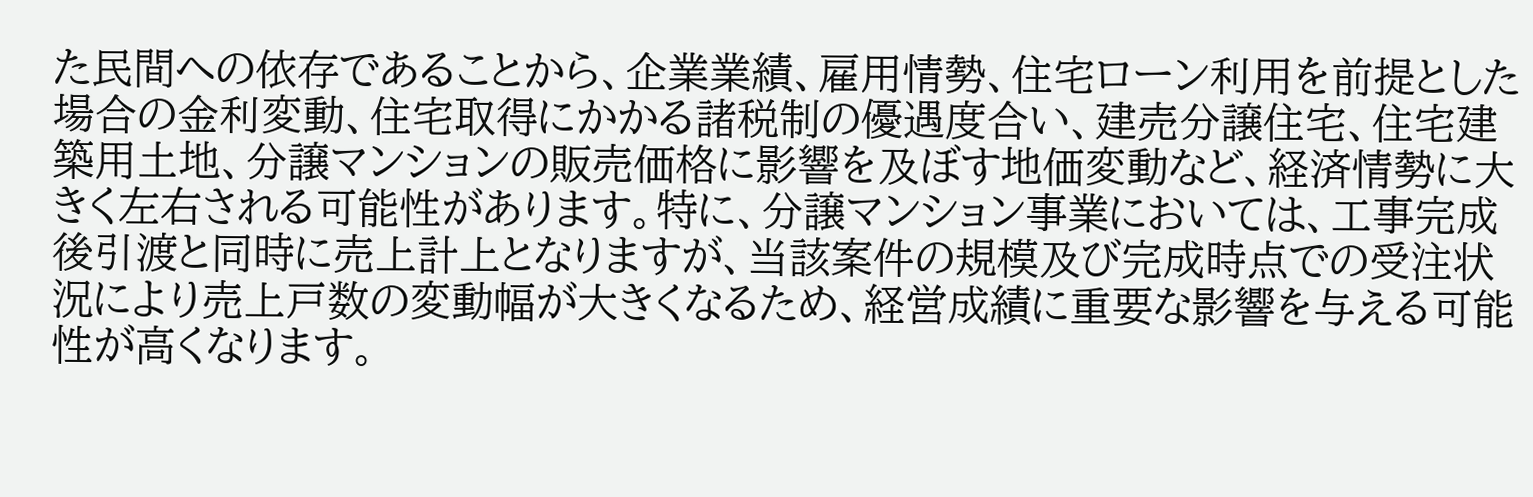た民間への依存であることから、企業業績、雇用情勢、住宅ローン利用を前提とした場合の金利変動、住宅取得にかかる諸税制の優遇度合い、建売分譲住宅、住宅建築用土地、分譲マンションの販売価格に影響を及ぼす地価変動など、経済情勢に大きく左右される可能性があります。特に、分譲マンション事業においては、工事完成後引渡と同時に売上計上となりますが、当該案件の規模及び完成時点での受注状況により売上戸数の変動幅が大きくなるため、経営成績に重要な影響を与える可能性が高くなります。